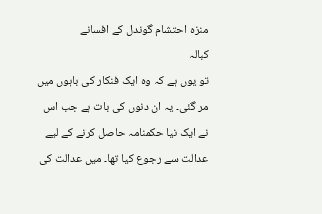منزہ احتشام گوندل کے افسانے
کبالہ
تو یوں ہے کہ وہ ایک فنکار کی باہوں میں مر گئی۔ یہ ان دنوں کی بات ہے جب اس نے ایک نیا حکمنامہ حاصل کرنے کے لیے عدالت سے رجوع کیا تھا۔ میں عدالت کی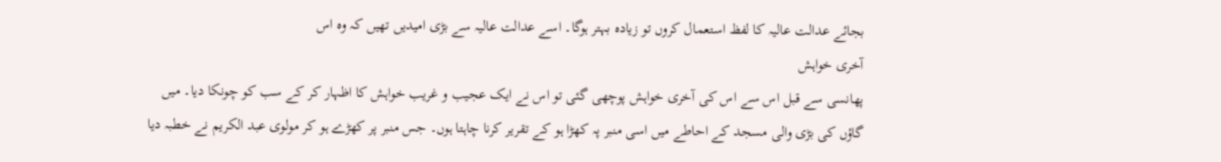بجائے عدالت عالیہ کا لفظ استعمال کروں تو زیادہ بہتر ہوگا۔ اسے عدالت عالیہ سے بڑی امیدیں تھیں کہ وہ اس
آخری خواہش
پھانسی سے قبل اس سے اس کی آخری خواہش پوچھی گئی تو اس نے ایک عجیب و غریب خواہش کا اظہار کر کے سب کو چونکا دیا۔ میں گاؤں کی بڑی والی مسجد کے احاطے میں اسی منبر پہ کھڑا ہو کے تقریر کرنا چاہتا ہوں۔ جس منبر پر کھڑے ہو کر مولوی عبد الکریم نے خطبہ دیا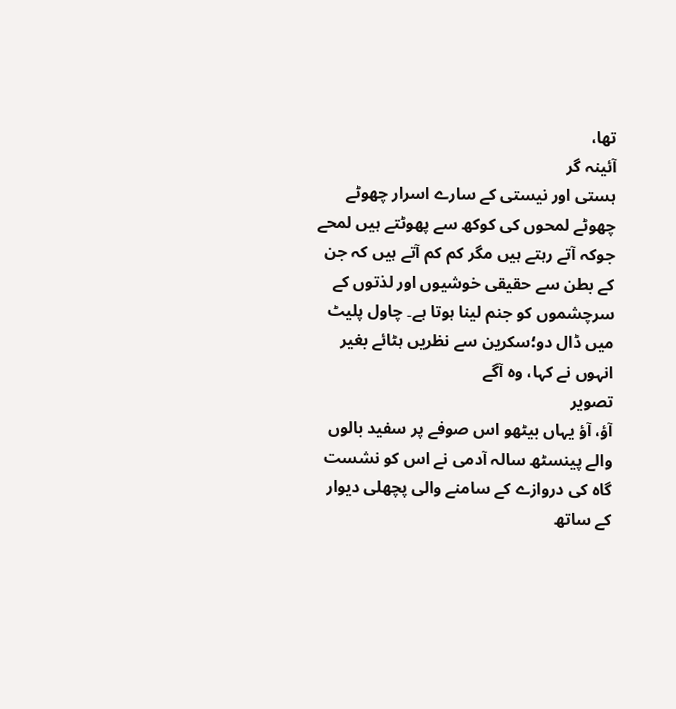تھا،
آئینہ گر
ہستی اور نیستی کے سارے اسرار چھوٹے چھوٹے لمحوں کی کوکھ سے پھوٹتے ہیں لمحے جوکہ آتے رہتے ہیں مگر کم کم آتے ہیں کہ جن کے بطن سے حقیقی خوشیوں اور لذتوں کے سرچشموں کو جنم لینا ہوتا ہے۔ چاول پلیٹ میں ڈال دو؛سکرین سے نظریں ہٹائے بغیر انہوں نے کہا، وہ آگے
تصویر
آؤ، آؤ یہاں بیٹھو اس صوفے پر سفید بالوں والے پینسٹھ سالہ آدمی نے اس کو نشست گاہ کی دروازے کے سامنے والی پچھلی دیوار کے ساتھ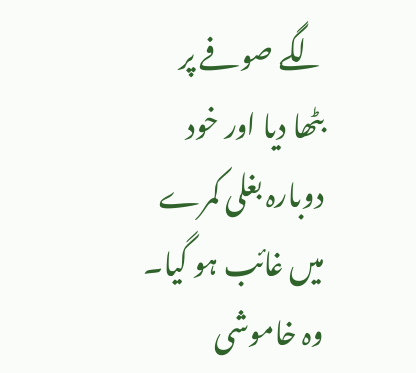لگے صوفے پر بٹھا دیا اور خود دوبارہ بغلی کمرے میں غائب ہو گیا۔ وہ خاموشی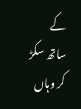کے ساتھ سکڑ کر وہاں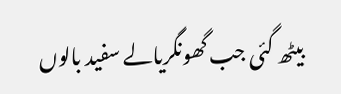بیٹھ گئی جب گھونگریالے سفید بالوں